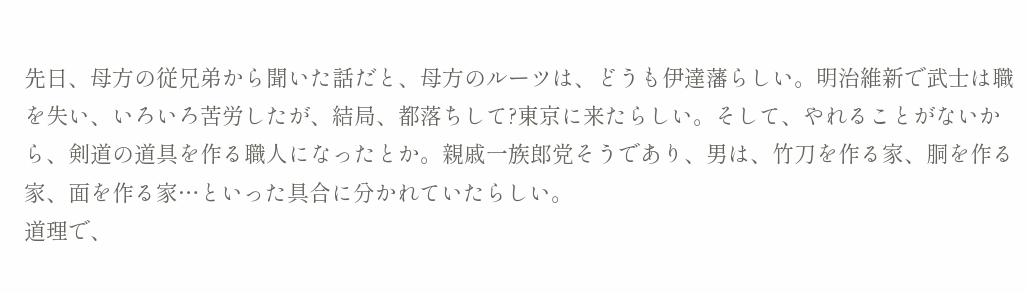先日、母方の従兄弟から聞いた話だと、母方のルーツは、どうも伊達藩らしい。明治維新で武士は職を失い、いろいろ苦労したが、結局、都落ちして?東京に来たらしい。そして、やれることがないから、剣道の道具を作る職人になったとか。親戚一族郎党そうであり、男は、竹刀を作る家、胴を作る家、面を作る家…といった具合に分かれていたらしい。
道理で、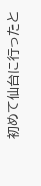初めて仙台に行ったと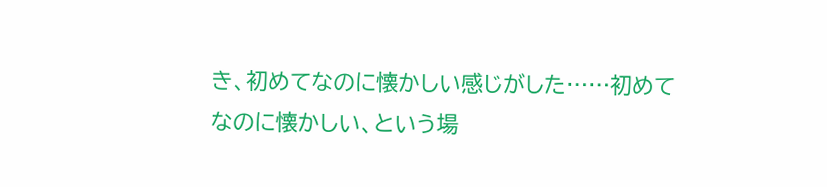き、初めてなのに懐かしい感じがした……初めてなのに懐かしい、という場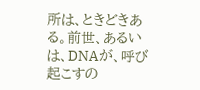所は、ときどきある。前世、あるいは、DNAが、呼び起こすの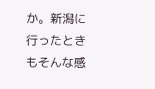か。新潟に行ったときもそんな感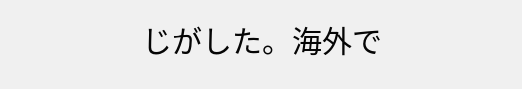じがした。海外で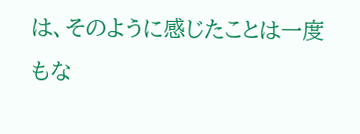は、そのように感じたことは一度もな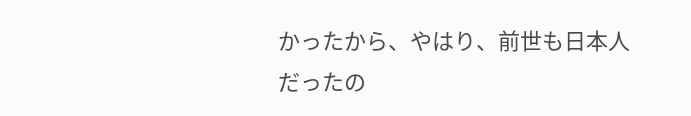かったから、やはり、前世も日本人だったの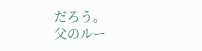だろう。
父のルー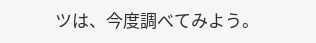ツは、今度調べてみよう。